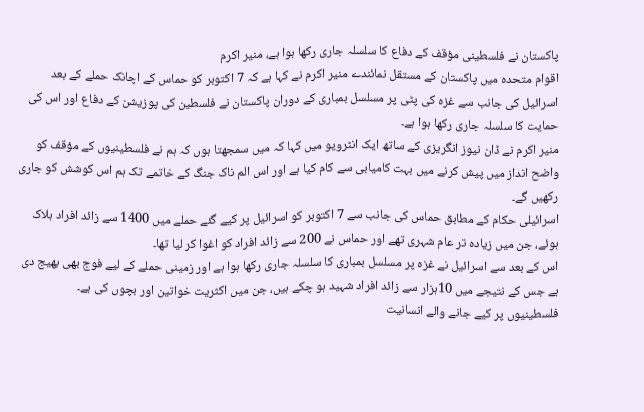پاکستان نے فلسطینی مؤقف کے دفاع کا سلسلہ جاری رکھا ہوا ہے، منیر اکرم
اقوام متحدہ میں پاکستان کے مستقل نمائندے منیر اکرم نے کہا ہے کہ 7 اکتوبر کو حماس کے اچانک حملے کے بعد اسرائیل کی جانب سے غزہ کی پٹی پر مسلسل بمباری کے دوران پاکستان نے فلسطین کی پوزیشن کے دفاع اور اس کی حمایت کا سلسلہ جاری رکھا ہوا ہے۔
منیر اکرم نے ڈان نیوز انگریزی کے ساتھ ایک انٹرویو میں کہا کہ میں سمجھتا ہوں کہ ہم نے فلسطینیوں کے مؤقف کو واضح انداز میں پیش کرنے میں بہت کامیابی سے کام کیا ہے اور اس الم ناک جنگ کے خاتمے تک ہم اس کوشش کو جاری رکھیں گے۔
اسرائیلی حکام کے مطابق حماس کی جانب سے 7 اکتوبر کو اسرائیل پر کیے گئے حملے میں 1400 سے زائد افراد ہلاک ہوئے، جن میں زیادہ تر عام شہری تھے اور حماس نے 200 سے زائد افراد کو اغوا کر لیا تھا۔
اس کے بعد سے اسرائیل نے غزہ پر مسلسل بمباری کا سلسلہ جاری رکھا ہوا ہے اور زمینی حملے کے لیے فوج بھی بھیج دی ہے جس کے نتیجے میں 10ہزار سے زائد افراد شہید ہو چکے ہیں، جن میں اکثریت خواتین اور بچوں کی ہے۔
فلسطینیوں پر کیے جانے والے انسانیت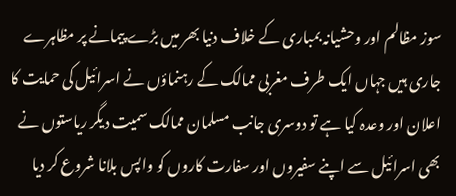سوز مظالم اور وحشیانہ بمباری کے خلاف دنیا بھر میں بڑے پیمانے پر مظاہرے جاری ہیں جہاں ایک طرف مغربی ممالک کے رہنماؤں نے اسرائیل کی حمایت کا اعلان اور وعدہ کیا ہے تو دوسری جانب مسلمان ممالک سمیت دیگر ریاستوں نے بھی اسرائیل سے اپنے سفیروں اور سفارت کاروں کو واپس بلانا شروع کر دیا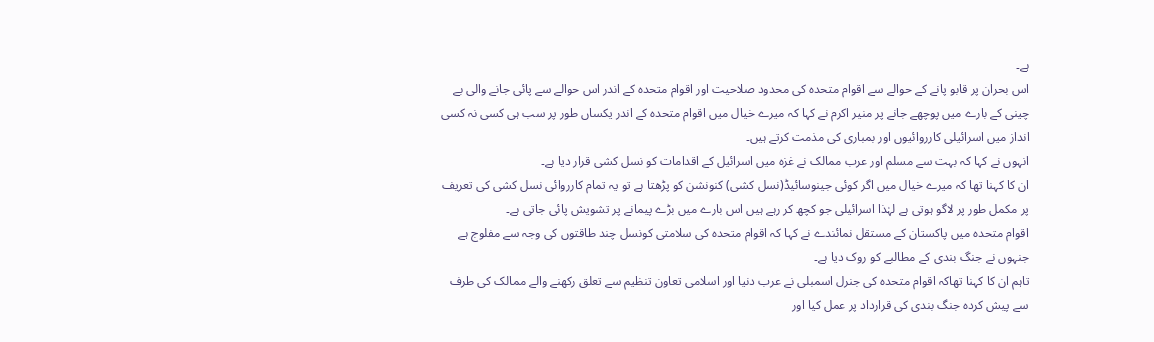ہے۔
اس بحران پر قابو پانے کے حوالے سے اقوام متحدہ کی محدود صلاحیت اور اقوام متحدہ کے اندر اس حوالے سے پائی جانے والی بے چینی کے بارے میں پوچھے جانے پر منیر اکرم نے کہا کہ میرے خیال میں اقوام متحدہ کے اندر یکساں طور پر سب ہی کسی نہ کسی انداز میں اسرائیلی کارروائیوں اور بمباری کی مذمت کرتے ہیں۔
انہوں نے کہا کہ بہت سے مسلم اور عرب ممالک نے غزہ میں اسرائیل کے اقدامات کو نسل کشی قرار دیا ہے۔
ان کا کہنا تھا کہ میرے خیال میں اگر کوئی جینوسائیڈ(نسل کشی) کنونشن کو پڑھتا ہے تو یہ تمام کارروائی نسل کشی کی تعریف پر مکمل طور پر لاگو ہوتی ہے لہٰذا اسرائیلی جو کچھ کر رہے ہیں اس بارے میں بڑے پیمانے پر تشویش پائی جاتی ہے۔
اقوام متحدہ میں پاکستان کے مستقل نمائندے نے کہا کہ اقوام متحدہ کی سلامتی کونسل چند طاقتوں کی وجہ سے مفلوج ہے جنہوں نے جنگ بندی کے مطالبے کو روک دیا ہے۔
تاہم ان کا کہنا تھاکہ اقوام متحدہ کی جنرل اسمبلی نے عرب دنیا اور اسلامی تعاون تنظیم سے تعلق رکھنے والے ممالک کی طرف سے پیش کردہ جنگ بندی کی قرارداد پر عمل کیا اور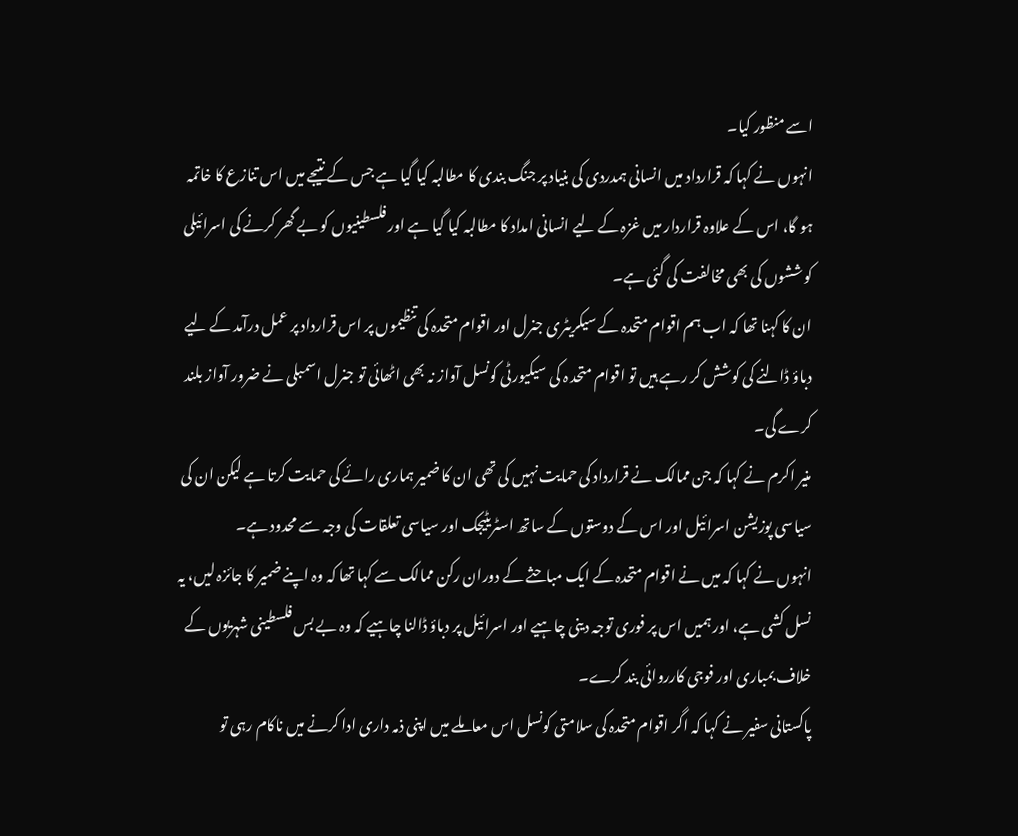اسے منظور کیا۔
انہوں نے کہا کہ قرارداد میں انسانی ہمدردی کی بنیاد پر جنگ بندی کا مطالبہ کیا گیا ہے جس کے نتیجے میں اس تنازع کا خاتمہ ہو گا، اس کے علاوہ قراردار میں غزہ کے لیے انسانی امداد کا مطالبہ کیا گیا ہے اور فلسطینیوں کو بے گھر کرنے کی اسرائیلی کوششوں کی بھی مخالفت کی گئی ہے۔
ان کا کہنا تھا کہ اب ہم اقوام متحدہ کے سیکریٹری جنرل اور اقوام متحدہ کی تنظیموں پر اس قرارداد پر عمل درآمد کے لیے دباؤ ڈالنے کی کوشش کر رہے ہیں تو اقوام متحد ہ کی سیکیورٹی کونسل آواز نہ بھی اٹھائی تو جنرل اسمبلی نے ضرور آواز بلند کرے گی۔
منیر اکرم نے کہا کہ جن ممالک نے قرارداد کی حمایت نہیں کی تھی ان کا ضمیر ہماری رائے کی حمایت کرتا ہے لیکن ان کی سیاسی پوزیشن اسرائیل اور اس کے دوستوں کے ساتھ اسٹریٹیجک اور سیاسی تعلقات کی وجہ سے محدود ہے۔
انہوں نے کہا کہ میں نے اقوام متحدہ کے ایک مباحثے کے دوران رکن ممالک سے کہا تھا کہ وہ اپنے ضمیر کا جائزہ لیں، یہ نسل کشی ہے، اور ہمیں اس پر فوری توجہ دینی چاہیے اور اسرائیل پر دباؤ ڈالنا چاہیے کہ وہ بے بس فلسطینی شہریوں کے خلاف بمباری اور فوجی کارروائی بند کرے۔
پاکستانی سفیر نے کہا کہ اگر اقوام متحدہ کی سلامتی کونسل اس معاملے میں اپنی ذمہ داری ادا کرنے میں ناکام رہی تو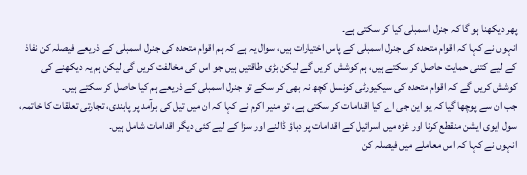پھر دیکھنا ہو گا کہ جنرل اسمبلی کیا کر سکتی ہے۔
انہوں نے کہا کہ اقوام متحدہ کی جنرل اسمبلی کے پاس اختیارات ہیں، سوال یہ ہے کہ ہم اقوام متحدہ کی جنرل اسمبلی کے ذریعے فیصلہ کن نفاذ کے لیے کتنی حمایت حاصل کر سکتے ہیں، ہم کوشش کریں گے لیکن بڑی طاقتیں ہیں جو اس کی مخالفت کریں گی لیکن ہم یہ دیکھنے کی کوشش کریں گے کہ اقوام متحدہ کی سیکیورٹی کونسل کچھ نہ بھی کر سکے تو جنرل اسمبلی کے ذریعے ہم کیا حاصل کر سکتے ہیں۔
جب ان سے پوچھا گیا کہ یو این جی اے کیا اقدامات کر سکتی ہے، تو منیر اکرم نے کہا کہ ان میں تیل کی برآمد پر پابندی، تجارتی تعلقات کا خاتمہ، سول ایوی ایشن منقطع کرنا اور غزہ میں اسرائیل کے اقدامات پر دباؤ ڈالنے اور سزا کے لیے کئی دیگر اقدامات شامل ہیں۔
انہوں نے کہا کہ اس معاملے میں فیصلہ کن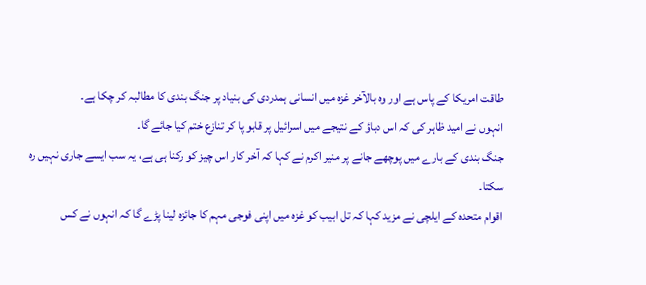طاقت امریکا کے پاس ہے اور وہ بالآخر غزہ میں انسانی ہمدردی کی بنیاد پر جنگ بندی کا مطالبہ کر چکا ہے۔
انہوں نے امید ظاہر کی کہ اس دباؤ کے نتیجے میں اسرائیل پر قابو پا کر تنازع ختم کیا جائے گا۔
جنگ بندی کے بارے میں پوچھے جانے پر منیر اکرم نے کہا کہ آخر کار اس چیز کو رکنا ہی ہے، یہ سب ایسے جاری نہیں رہ سکتا۔
اقوام متحدہ کے ایلچی نے مزید کہا کہ تل ابیب کو غزہ میں اپنی فوجی مہم کا جائزہ لینا پڑے گا کہ انہوں نے کس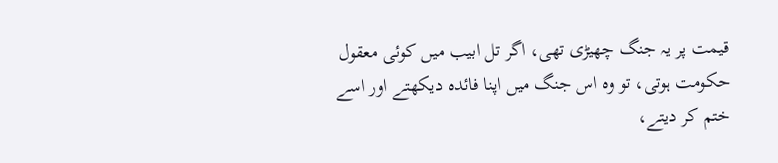قیمت پر یہ جنگ چھیڑی تھی، اگر تل ابیب میں کوئی معقول حکومت ہوتی، تو وہ اس جنگ میں اپنا فائدہ دیکھتے اور اسے ختم کر دیتے،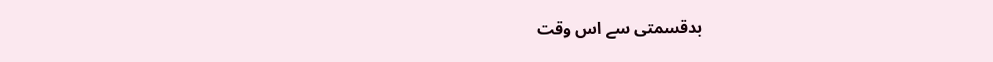بدقسمتی سے اس وقت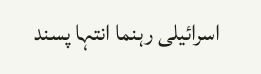اسرائیلی رہنما انتہا پسند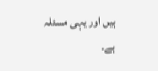ہیں اور یہی مسئلہ ہے۔